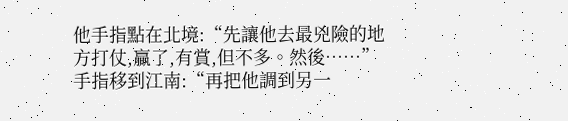他手指點在北境:“先讓他去最兇險的地方打仗,贏了,有賞,但不多。然後……”
手指移到江南:“再把他調到另一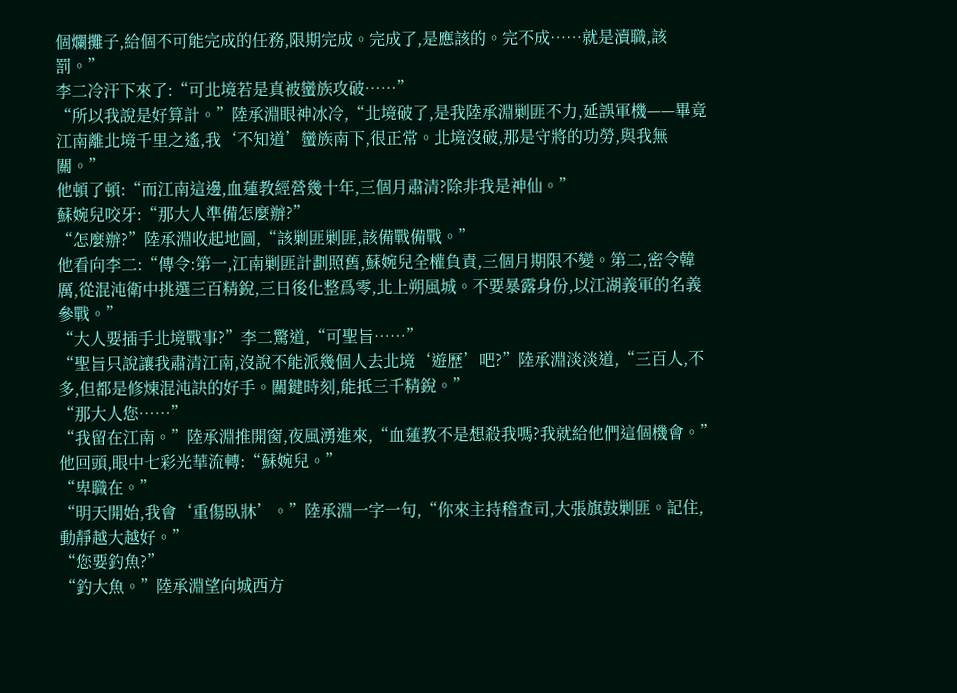個爛攤子,給個不可能完成的任務,限期完成。完成了,是應該的。完不成……就是瀆職,該罰。”
李二冷汗下來了:“可北境若是真被蠻族攻破……”
“所以我說是好算計。”陸承淵眼神冰冷,“北境破了,是我陸承淵剿匪不力,延誤軍機——畢竟江南離北境千里之遙,我‘不知道’蠻族南下,很正常。北境沒破,那是守將的功勞,與我無關。”
他頓了頓:“而江南這邊,血蓮教經營幾十年,三個月肅清?除非我是神仙。”
蘇婉兒咬牙:“那大人準備怎麼辦?”
“怎麼辦?”陸承淵收起地圖,“該剿匪剿匪,該備戰備戰。”
他看向李二:“傳令:第一,江南剿匪計劃照舊,蘇婉兒全權負責,三個月期限不變。第二,密令韓厲,從混沌衛中挑選三百精銳,三日後化整爲零,北上朔風城。不要暴露身份,以江湖義軍的名義參戰。”
“大人要插手北境戰事?”李二驚道,“可聖旨……”
“聖旨只說讓我肅清江南,沒說不能派幾個人去北境‘遊歷’吧?”陸承淵淡淡道,“三百人,不多,但都是修煉混沌訣的好手。關鍵時刻,能抵三千精銳。”
“那大人您……”
“我留在江南。”陸承淵推開窗,夜風湧進來,“血蓮教不是想殺我嗎?我就給他們這個機會。”
他回頭,眼中七彩光華流轉:“蘇婉兒。”
“卑職在。”
“明天開始,我會‘重傷臥牀’。”陸承淵一字一句,“你來主持稽查司,大張旗鼓剿匪。記住,動靜越大越好。”
“您要釣魚?”
“釣大魚。”陸承淵望向城西方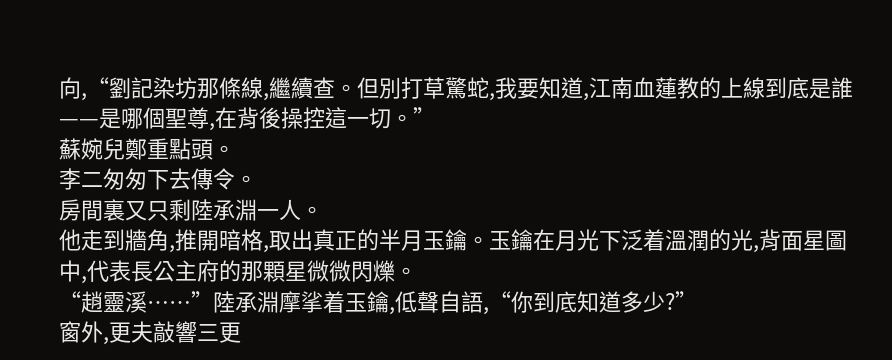向,“劉記染坊那條線,繼續查。但別打草驚蛇,我要知道,江南血蓮教的上線到底是誰——是哪個聖尊,在背後操控這一切。”
蘇婉兒鄭重點頭。
李二匆匆下去傳令。
房間裏又只剩陸承淵一人。
他走到牆角,推開暗格,取出真正的半月玉鑰。玉鑰在月光下泛着溫潤的光,背面星圖中,代表長公主府的那顆星微微閃爍。
“趙靈溪……”陸承淵摩挲着玉鑰,低聲自語,“你到底知道多少?”
窗外,更夫敲響三更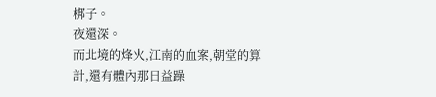梆子。
夜還深。
而北境的烽火,江南的血案,朝堂的算計,還有體內那日益躁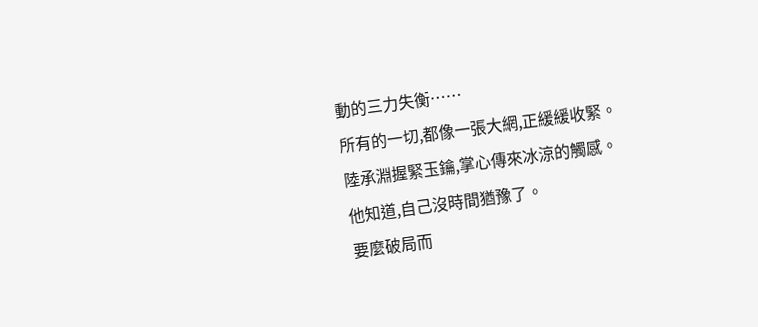動的三力失衡……
所有的一切,都像一張大網,正緩緩收緊。
陸承淵握緊玉鑰,掌心傳來冰涼的觸感。
他知道,自己沒時間猶豫了。
要麼破局而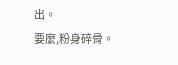出。
要麼,粉身碎骨。